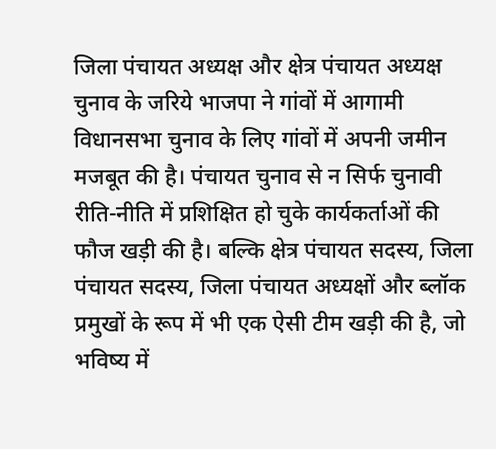जिला पंचायत अध्यक्ष और क्षेत्र पंचायत अध्यक्ष चुनाव के जरिये भाजपा ने गांवों में आगामी विधानसभा चुनाव के लिए गांवों में अपनी जमीन मजबूत की है। पंचायत चुनाव से न सिर्फ चुनावी रीति-नीति में प्रशिक्षित हो चुके कार्यकर्ताओं की फौज खड़ी की है। बल्कि क्षेत्र पंचायत सदस्य, जिला पंचायत सदस्य, जिला पंचायत अध्यक्षों और ब्लॉक प्रमुखों के रूप में भी एक ऐसी टीम खड़ी की है, जो भविष्य में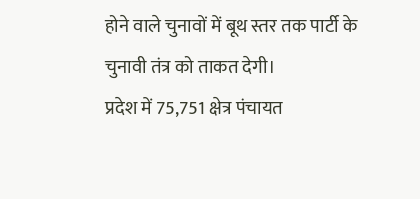होने वाले चुनावों में बूथ स्तर तक पार्टी के चुनावी तंत्र को ताकत देगी।
प्रदेश में 75,751 क्षेत्र पंचायत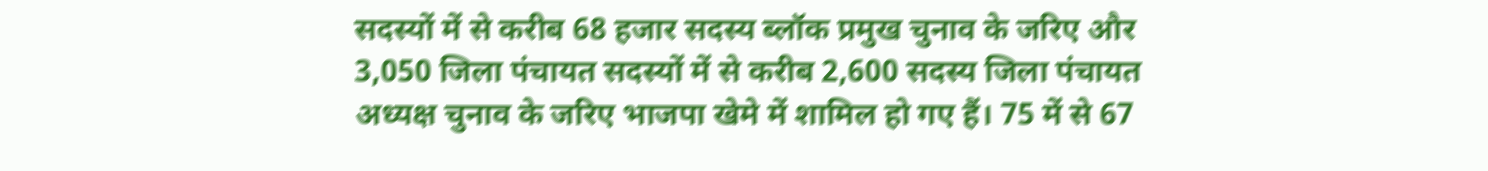सदस्यों में से करीब 68 हजार सदस्य ब्लॉक प्रमुख चुनाव के जरिए और 3,050 जिला पंचायत सदस्यों में से करीब 2,600 सदस्य जिला पंचायत अध्यक्ष चुनाव के जरिए भाजपा खेमे में शामिल हो गए हैं। 75 में से 67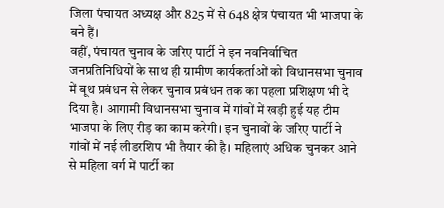जिला पंचायत अध्यक्ष और 825 में से 648 क्षेत्र पंचायत भी भाजपा के बने हैं।
वहीं, पंचायत चुनाव के जरिए पार्टी ने इन नवनिर्वाचित जनप्रतिनिधियों के साथ ही ग्रामीण कार्यकर्ताओं को विधानसभा चुनाव में बूथ प्रबंधन से लेकर चुनाव प्रबंधन तक का पहला प्रशिक्षण भी दे दिया है। आगामी विधानसभा चुनाव में गांवों में खड़ी हुई यह टीम भाजपा के लिए रीड़ का काम करेगी। इन चुनावों के जरिए पार्टी ने गांवों में नई लीडरशिप भी तैयार की है। महिलाएं अधिक चुनकर आने से महिला वर्ग में पार्टी का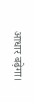आधार बढ़ेगा।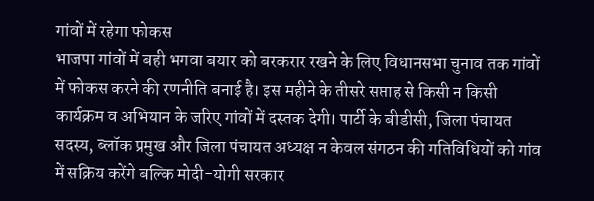गांवों में रहेगा फोकस
भाजपा गांवों में बही भगवा बयार को बरकरार रखने के लिए विधानसभा चुनाव तक गांवों में फोकस करने की रणनीति बनाई है। इस महीने के तीसरे सप्ताह से किसी न किसी कार्यक्रम व अभियान के जरिए गांवों में दस्तक देगी। पार्टी के बीडीसी, जिला पंचायत सदस्य, ब्लॉक प्रमुख और जिला पंचायत अध्यक्ष न केवल संगठन की गतिविधियों को गांव में सक्रिय करेंगे बल्कि मोदी-योगी सरकार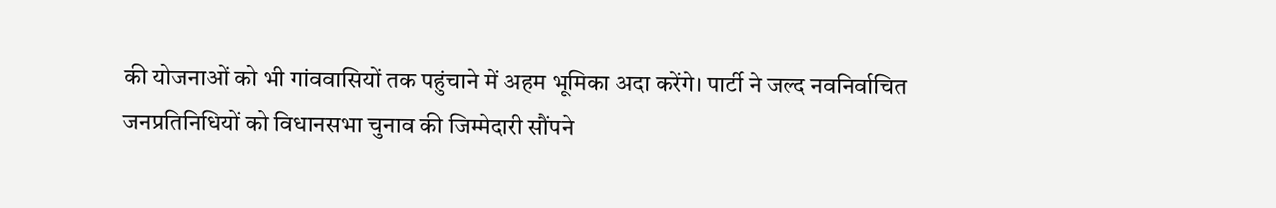की योजनाओं को भी गांववासियों तक पहुंचाने में अहम भूमिका अदा करेंगे। पार्टी ने जल्द नवनिर्वाचित जनप्रतिनिधियों को विधानसभा चुनाव की जिम्मेदारी सौंपने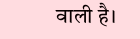वाली है।